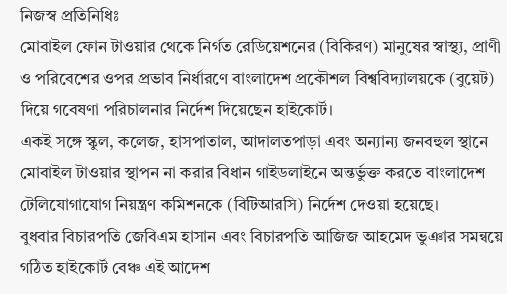নিজস্ব প্রতিনিধিঃ
মোবাইল ফোন টাওয়ার থেকে নির্গত রেডিয়েশনের (বিকিরণ) মানুষের স্বাস্থ্য, প্রাণী ও পরিবেশের ওপর প্রভাব নির্ধারণে বাংলাদেশ প্রকৌশল বিশ্ববিদ্যালয়কে (বুয়েট) দিয়ে গবেষণা পরিচালনার নির্দেশ দিয়েছেন হাইকোর্ট।
একই সঙ্গে স্কুল, কলেজ, হাসপাতাল, আদালতপাড়া এবং অন্যান্য জনবহুল স্থানে মোবাইল টাওয়ার স্থাপন না করার বিধান গাইডলাইনে অন্তর্ভুক্ত করতে বাংলাদেশ টেলিযোগাযোগ নিয়ন্ত্রণ কমিশনকে (বিটিআরসি) নির্দেশ দেওয়া হয়েছে।
বুধবার বিচারপতি জেবিএম হাসান এবং বিচারপতি আজিজ আহমেদ ভুঞার সমন্বয়ে গঠিত হাইকোর্ট বেঞ্চ এই আদেশ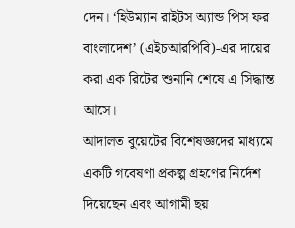দেন। ‘হিউম্যান রাইটস অ্যান্ড পিস ফর বাংলাদেশ’ (এইচআরপিবি)-এর দায়ের করা এক রিটের শুনানি শেষে এ সিদ্ধান্ত আসে।
আদালত বুয়েটের বিশেষজ্ঞদের মাধ্যমে একটি গবেষণা প্রকল্প গ্রহণের নির্দেশ দিয়েছেন এবং আগামী ছয়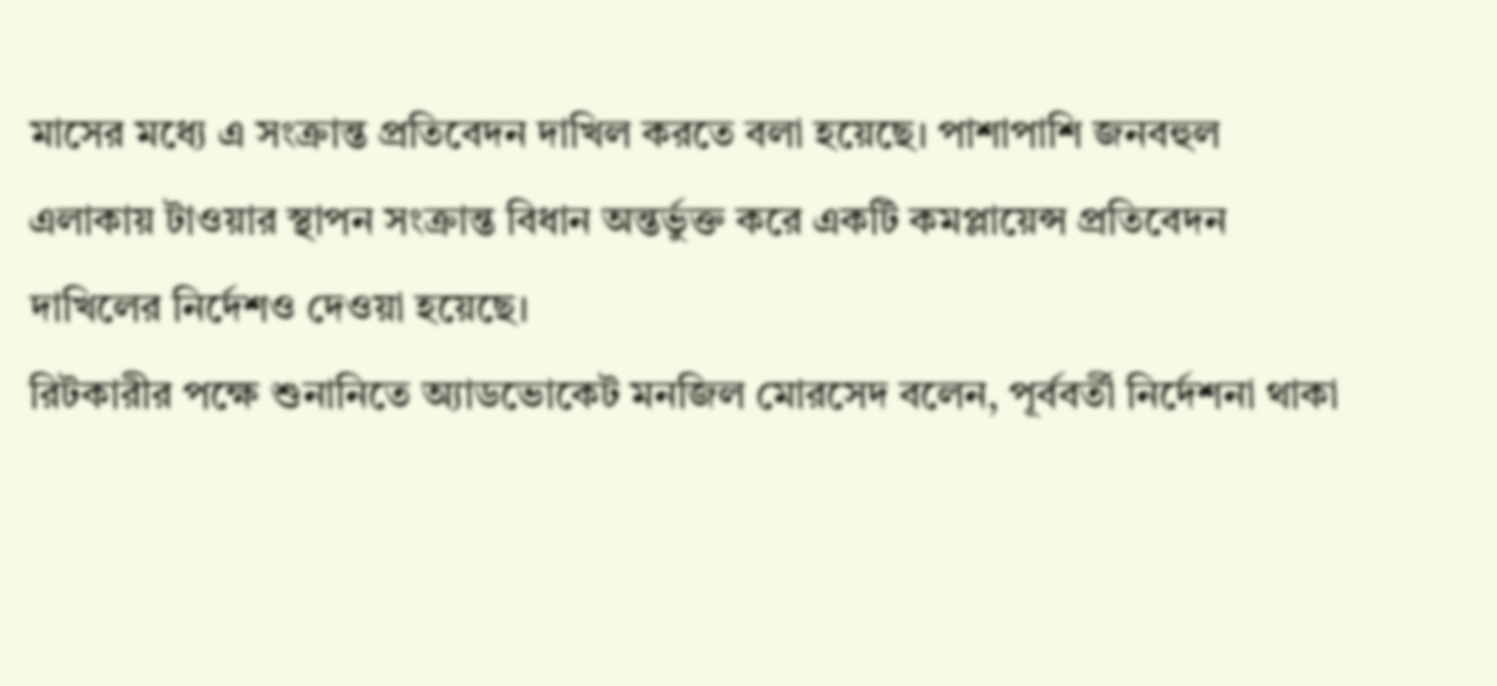মাসের মধ্যে এ সংক্রান্ত প্রতিবেদন দাখিল করতে বলা হয়েছে। পাশাপাশি জনবহুল এলাকায় টাওয়ার স্থাপন সংক্রান্ত বিধান অন্তর্ভুক্ত করে একটি কমপ্লায়েন্স প্রতিবেদন দাখিলের নির্দেশও দেওয়া হয়েছে।
রিটকারীর পক্ষে শুনানিতে অ্যাডভোকেট মনজিল মোরসেদ বলেন, পূর্ববর্তী নির্দেশনা থাকা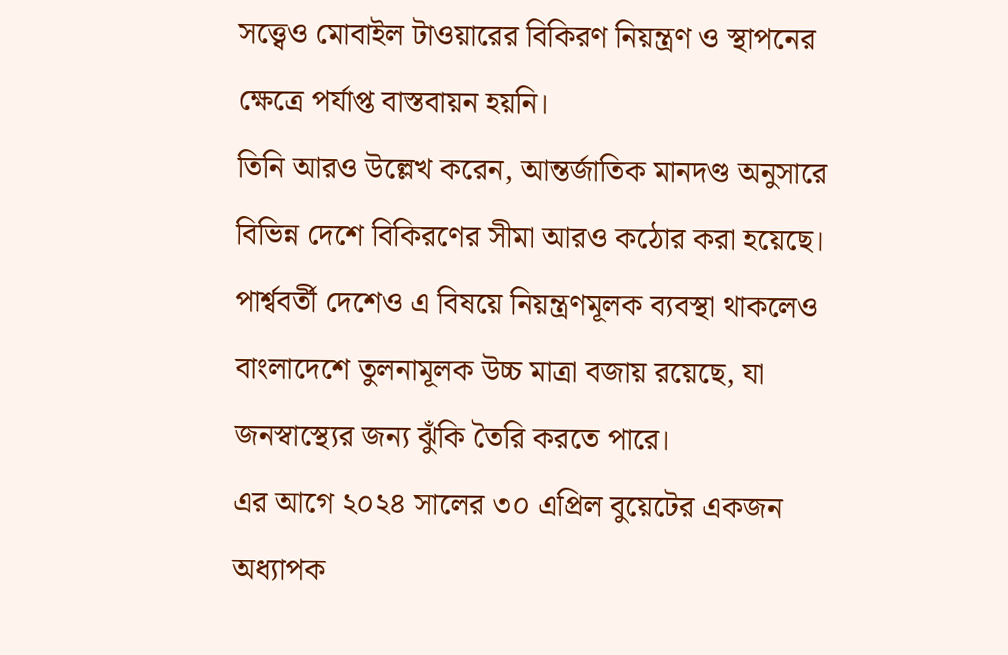সত্ত্বেও মোবাইল টাওয়ারের বিকিরণ নিয়ন্ত্রণ ও স্থাপনের ক্ষেত্রে পর্যাপ্ত বাস্তবায়ন হয়নি।
তিনি আরও উল্লেখ করেন, আন্তর্জাতিক মানদণ্ড অনুসারে বিভিন্ন দেশে বিকিরণের সীমা আরও কঠোর করা হয়েছে। পার্শ্ববর্তী দেশেও এ বিষয়ে নিয়ন্ত্রণমূলক ব্যবস্থা থাকলেও বাংলাদেশে তুলনামূলক উচ্চ মাত্রা বজায় রয়েছে, যা জনস্বাস্থ্যের জন্য ঝুঁকি তৈরি করতে পারে।
এর আগে ২০২৪ সালের ৩০ এপ্রিল বুয়েটের একজন অধ্যাপক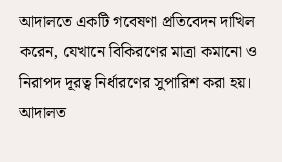আদালতে একটি গবেষণা প্রতিবেদন দাখিল করেন, যেখানে বিকিরণের মাত্রা কমানো ও নিরাপদ দূরত্ব নির্ধারণের সুপারিশ করা হয়।
আদালত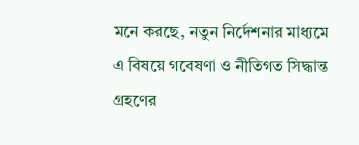মনে করছে, নতুন নির্দেশনার মাধ্যমে এ বিষয়ে গবেষণা ও নীতিগত সিদ্ধান্ত গ্রহণের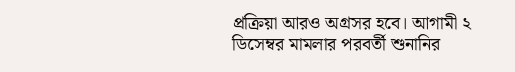প্রক্রিয়া আরও অগ্রসর হবে। আগামী ২ ডিসেম্বর মামলার পরবর্তী শুনানির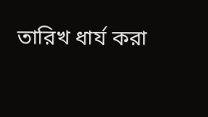তারিখ ধার্য করা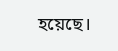হয়েছে।